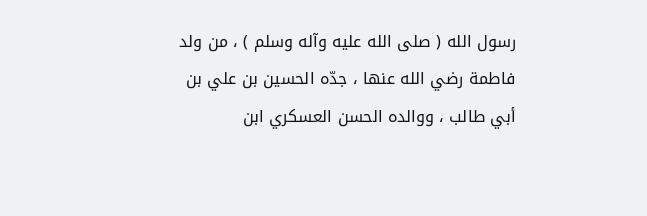رسول الله ( صلى الله عليه وآله وسلم ) ، من ولد فاطمة رضي الله عنها ، جدّه الحسين بن علي بن
أبي طالب ، ووالده الحسن العسكري ابن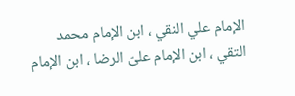الإمام علي النقي ، ابن الإمام محمد
التقي ، ابن الإمام علىّ الرضا ، ابن الإمام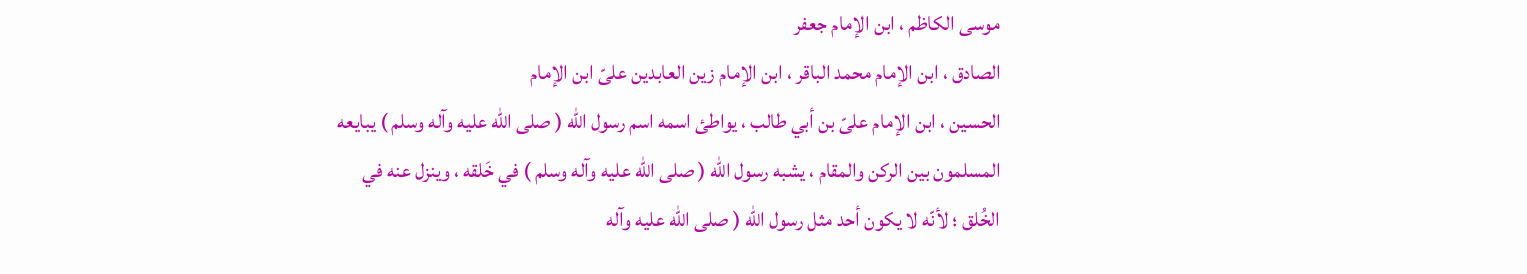موسى الكاظم ، ابن الإمام جعفر
الصادق ، ابن الإمام محمد الباقر ، ابن الإمام زين العابدين علىّ ابن الإمام
الحسين ، ابن الإمام علىّ بن أبي طالب ، يواطئ اسمه اسم رسول الله ( صلى الله عليه وآله وسلم ) يبايعه
المسلمون بين الركن والمقام ، يشبه رسول الله ( صلى الله عليه وآله وسلم ) في خَلقه ، وينزل عنه في
الخُلق ؛ لأنّه لا يكون أحد مثل رسول الله ( صلى الله عليه وآله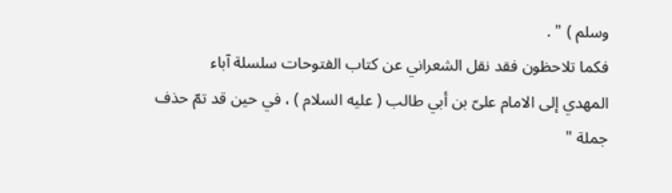وسلم ) " .
فكما تلاحظون فقد نقل الشعراني عن كتاب الفتوحات سلسلة آباء
المهدي إلى الامام علىّ بن أبي طالب ( عليه السلام ) ، في حين قد تمّ حذف جملة "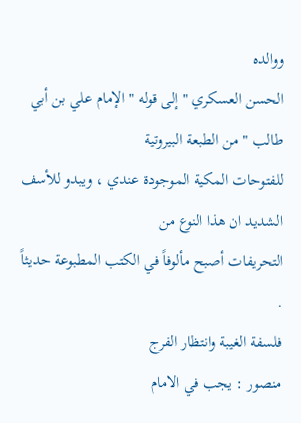ووالده
الحسن العسكري " إلى قوله " الإمام علي بن أبي طالب " من الطبعة البيروتية
للفتوحات المكية الموجودة عندي ، ويبدو للأسف الشديد ان هذا النوع من
التحريفات أصبح مألوفاً في الكتب المطبوعة حديثاً .
فلسفة الغيبة وانتظار الفرج
منصور : يجب في الامام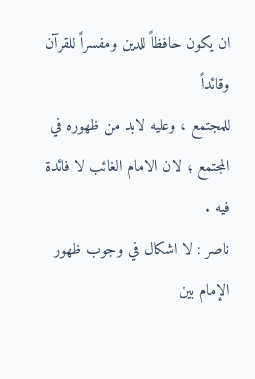ان يكون حافظاً للدين ومفسراً للقرآن وقائداً
للمجتمع ، وعليه لابد من ظهوره في المجتمع ؛ لان الامام الغائب لا فائدة فيه .
ناصر : لا اشكال في وجوب ظهور الإمام بين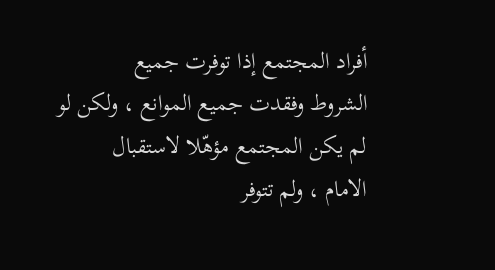أفراد المجتمع إذا توفرت جميع
الشروط وفقدت جميع الموانع ، ولكن لو لم يكن المجتمع مؤهّلا لاستقبال
الامام ، ولم تتوفر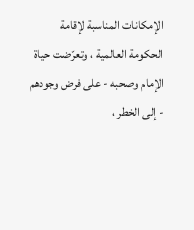الإمكانات المناسبة لإقامة الحكومة العالمية ، وتعرّضت حياة
الإمام وصحبه - على فرض وجودهم - إلى الخطر ،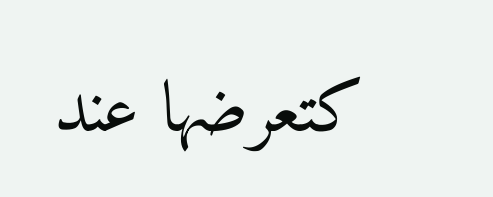كتعرضها عند